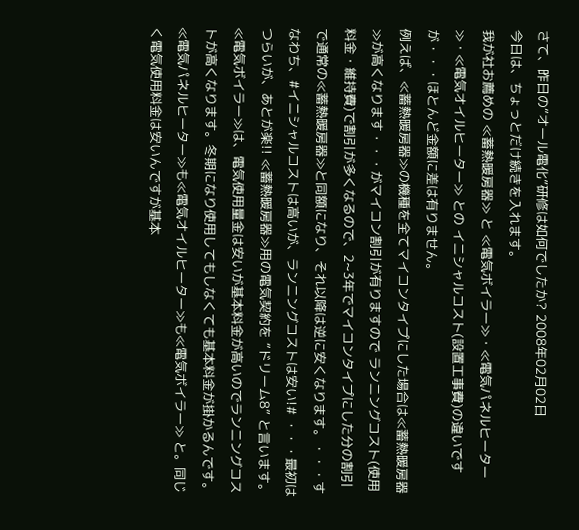さて、昨日の“オール電化”研修は如何でしたか? 2008年02月02日
今日は、ちょっとだけ続きを入れます。
我が社お薦めの ≪蓄熱暖房器≫ と ≪電気ボイラー≫・≪電気パネルヒーター≫・≪電気オイルヒーター≫ との イニシャルコスト(設置工事費)の違いですが・・・ほとんど金額に差は有りません。
例えば、≪蓄熱暖房器≫の機種を全てマイコンタイプにした場合は≪蓄熱暖房器≫が高くなります・・・がマイコン割引が有りますので ランニングコスト(使用料金・維持費)で割引が多くなるので、2~3年でマイコンタイプにした分の割引で通常の≪蓄熱暖房器≫と同額になり、それ以降は逆に安くなります。・・・すなわち、#イニシャルコストは高いが、ランニングコストは安い!# ・・・最初はつらいが、あとが楽!! ≪蓄熱暖房器≫用の電気契約を “ドリーム8” と言います。
≪電気ボイラー≫は、電気使用量金は安いが基本料金が高いのでランニングコストが高くなります。冬期になり使用してもしなくても基本料金が掛かるんです。
≪電気パネルヒーター≫も≪電気オイルヒーター≫も≪電気ボイラー≫ と。同じく電気使用料金は安いんですが基本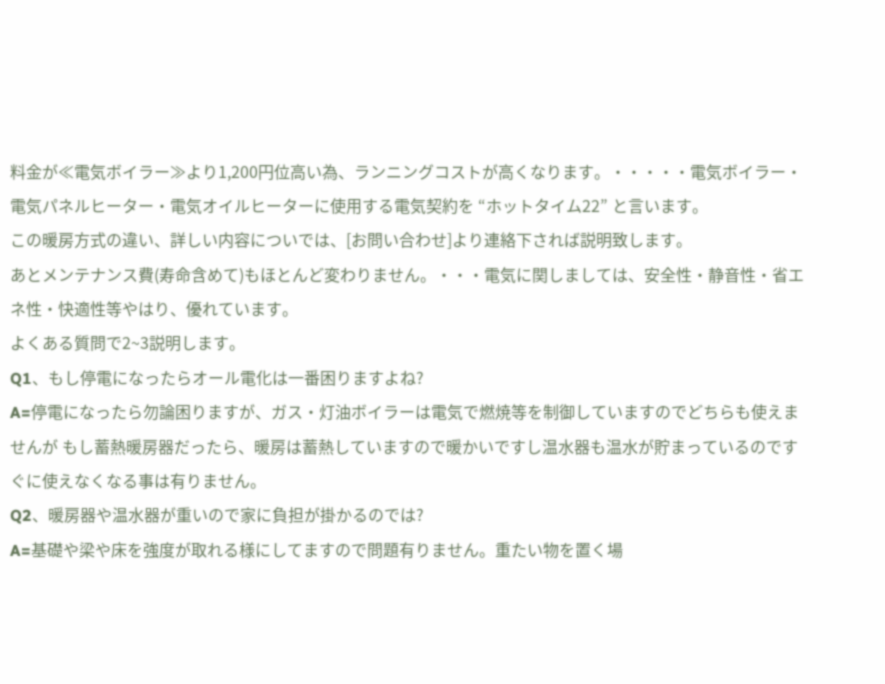料金が≪電気ボイラー≫より1,200円位高い為、ランニングコストが高くなります。・・・・・電気ボイラー・電気パネルヒーター・電気オイルヒーターに使用する電気契約を “ホットタイム22” と言います。
この暖房方式の違い、詳しい内容についでは、[お問い合わせ]より連絡下されば説明致します。
あとメンテナンス費(寿命含めて)もほとんど変わりません。・・・電気に関しましては、安全性・静音性・省エネ性・快適性等やはり、優れています。
よくある質問で2~3説明します。
Q1、もし停電になったらオール電化は一番困りますよね?
A=停電になったら勿論困りますが、ガス・灯油ボイラーは電気で燃焼等を制御していますのでどちらも使えませんが もし蓄熱暖房器だったら、暖房は蓄熱していますので暖かいですし温水器も温水が貯まっているのですぐに使えなくなる事は有りません。
Q2、暖房器や温水器が重いので家に負担が掛かるのでは?
A=基礎や梁や床を強度が取れる様にしてますので問題有りません。重たい物を置く場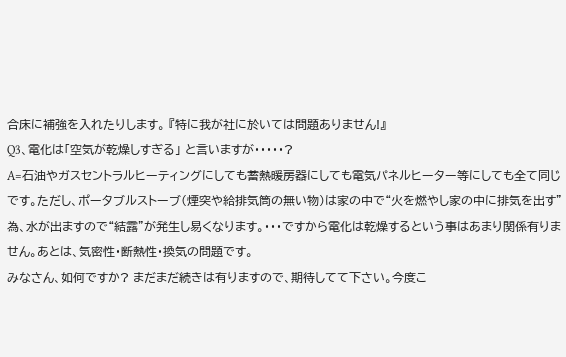合床に補強を入れたりします。 『特に我が社に於いては問題ありません!』
Q3、電化は「空気が乾燥しすぎる」 と言いますが・・・・・?
A=石油やガスセントラルヒーティングにしても蓄熱暖房器にしても電気パネルヒーター等にしても全て同じです。ただし、ポータブルストーブ(煙突や給排気筒の無い物)は家の中で“火を燃やし家の中に排気を出す”為、水が出ますので“結露”が発生し易くなります。・・・ですから電化は乾燥するという事はあまり関係有りません。あとは、気密性・断熱性・換気の問題です。
みなさん、如何ですか? まだまだ続きは有りますので、期待してて下さい。今度こ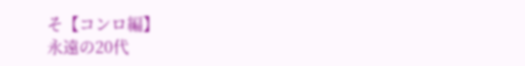そ【コンロ編】
永遠の20代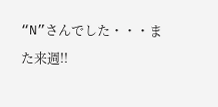“N”さんでした・・・また来週!!